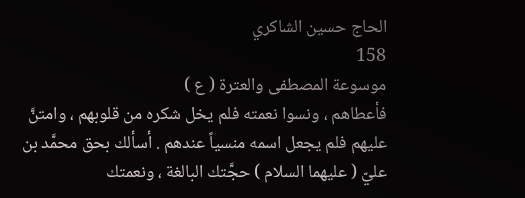الحاج حسين الشاكري
158
موسوعة المصطفى والعترة ( ع )
فأعطاهم ، ونسوا نعمته فلم يخل شكره من قلوبهم ، وامتنَّ عليهم فلم يجعل اسمه منسياً عندهم . أسألك بحق محمَّد بن عليّ ( عليهما السلام ) حجَّتك البالغة ، ونعمتك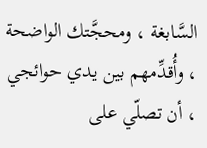السَّابغة ، ومحجَّتك الواضحة ، وأُقدِّمهم بين يدي حوائجي ، أن تصلّي على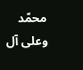محمّد وعلى آل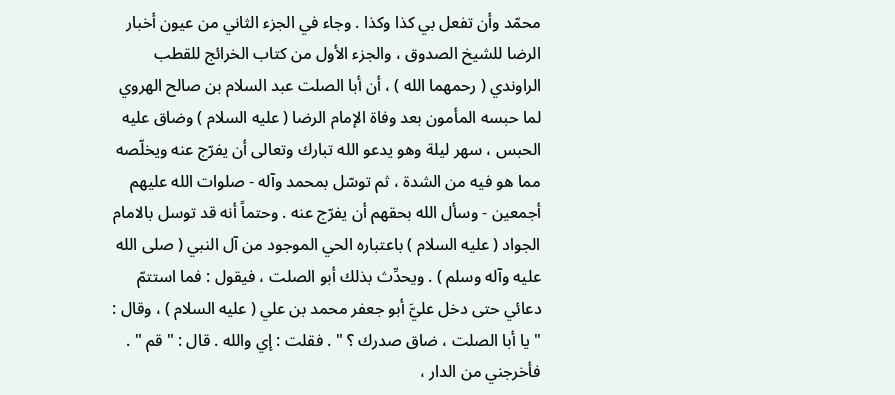محمّد وأن تفعل بي كذا وكذا . وجاء في الجزء الثاني من عيون أخبار الرضا للشيخ الصدوق ، والجزء الأول من كتاب الخرائج للقطب الراوندي ( رحمهما الله ) ، أن أبا الصلت عبد السلام بن صالح الهروي لما حبسه المأمون بعد وفاة الإمام الرضا ( عليه السلام ) وضاق عليه الحبس ، سهر ليلة وهو يدعو الله تبارك وتعالى أن يفرّج عنه ويخلّصه مما هو فيه من الشدة ، ثم توسّل بمحمد وآله - صلوات الله عليهم أجمعين - وسأل الله بحقهم أن يفرّج عنه . وحتماً أنه قد توسل بالامام الجواد ( عليه السلام ) باعتباره الحي الموجود من آل النبي ( صلى الله عليه وآله وسلم ) . ويحدِّث بذلك أبو الصلت ، فيقول : فما استتمّ دعائي حتى دخل عليَّ أبو جعفر محمد بن علي ( عليه السلام ) ، وقال : " يا أبا الصلت ، ضاق صدرك ؟ " . فقلت : إي والله . قال : " قم " . فأخرجني من الدار ،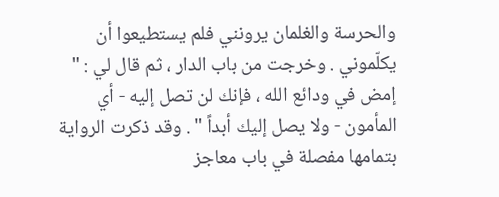والحرسة والغلمان يرونني فلم يستطيعوا أن يكلّموني . وخرجت من باب الدار ، ثم قال لي : " إمض في ودائع الله ، فإنك لن تصل إليه - أي المأمون - ولا يصل إليك أبداً " . وقد ذكرت الرواية بتمامها مفصلة في باب معاجز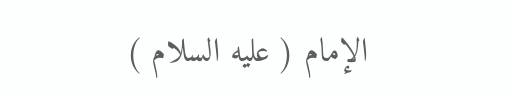الإمام ( عليه السلام )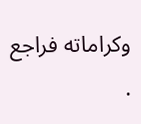وكراماته فراجع .